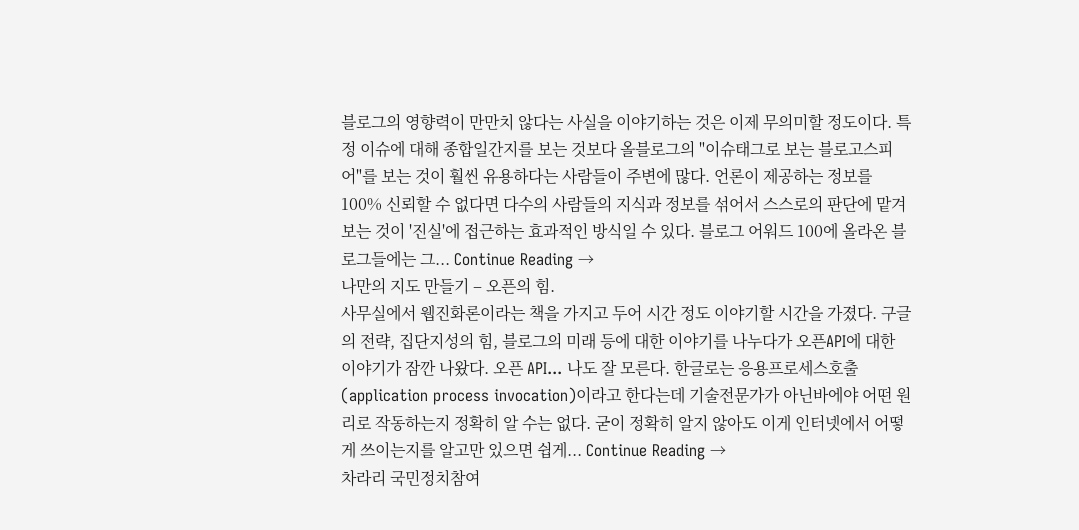블로그의 영향력이 만만치 않다는 사실을 이야기하는 것은 이제 무의미할 정도이다. 특정 이슈에 대해 종합일간지를 보는 것보다 올블로그의 "이슈태그로 보는 블로고스피어"를 보는 것이 훨씬 유용하다는 사람들이 주변에 많다. 언론이 제공하는 정보를 100% 신뢰할 수 없다면 다수의 사람들의 지식과 정보를 섞어서 스스로의 판단에 맡겨보는 것이 '진실'에 접근하는 효과적인 방식일 수 있다. 블로그 어워드 100에 올라온 블로그들에는 그... Continue Reading →
나만의 지도 만들기 – 오픈의 힘.
사무실에서 웹진화론이라는 책을 가지고 두어 시간 정도 이야기할 시간을 가졌다. 구글의 전략, 집단지성의 힘, 블로그의 미래 등에 대한 이야기를 나누다가 오픈API에 대한 이야기가 잠깐 나왔다. 오픈 API... 나도 잘 모른다. 한글로는 응용프로세스호출(application process invocation)이라고 한다는데 기술전문가가 아닌바에야 어떤 원리로 작동하는지 정확히 알 수는 없다. 굳이 정확히 알지 않아도 이게 인터넷에서 어떻게 쓰이는지를 알고만 있으면 쉽게... Continue Reading →
차라리 국민정치참여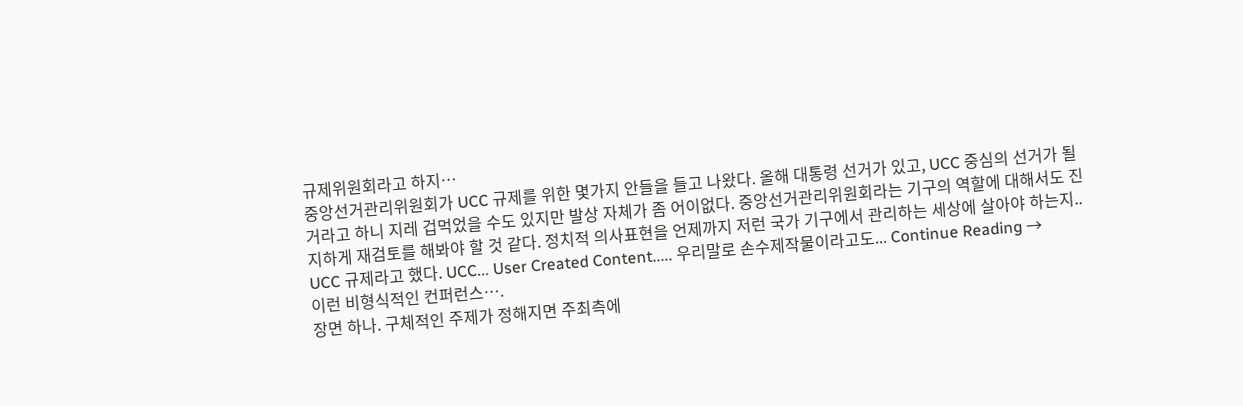규제위원회라고 하지…
중앙선거관리위원회가 UCC 규제를 위한 몇가지 안들을 들고 나왔다. 올해 대통령 선거가 있고, UCC 중심의 선거가 될 거라고 하니 지레 겁먹었을 수도 있지만 발상 자체가 좀 어이없다. 중앙선거관리위원회라는 기구의 역할에 대해서도 진지하게 재검토를 해봐야 할 것 같다. 정치적 의사표현을 언제까지 저런 국가 기구에서 관리하는 세상에 살아야 하는지.. UCC 규제라고 했다. UCC... User Created Content..... 우리말로 손수제작물이라고도... Continue Reading →
이런 비형식적인 컨퍼런스….
장면 하나. 구체적인 주제가 정해지면 주최측에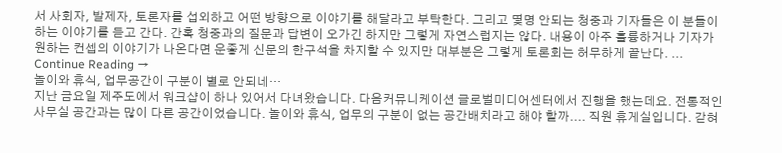서 사회자, 발제자, 토론자를 섭외하고 어떤 방향으로 이야기를 해달라고 부탁한다. 그리고 몇명 안되는 청중과 기자들은 이 분들이 하는 이야기를 듣고 간다. 간혹 청중과의 질문과 답변이 오가긴 하지만 그렇게 자연스럽지는 않다. 내용이 아주 훌륭하거나 기자가 원하는 컨셉의 이야기가 나온다면 운좋게 신문의 한구석을 차지할 수 있지만 대부분은 그렇게 토론회는 허무하게 끝난다. ... Continue Reading →
놀이와 휴식, 업무공간이 구분이 별로 안되네…
지난 금요일 제주도에서 워크샵이 하나 있어서 다녀왔습니다. 다음커뮤니케이션 글로벌미디어센터에서 진행을 했는데요. 전통적인 사무실 공간과는 많이 다른 공간이었습니다. 놀이와 휴식, 업무의 구분이 없는 공간배치라고 해야 할까.... 직원 휴게실입니다. 갇혀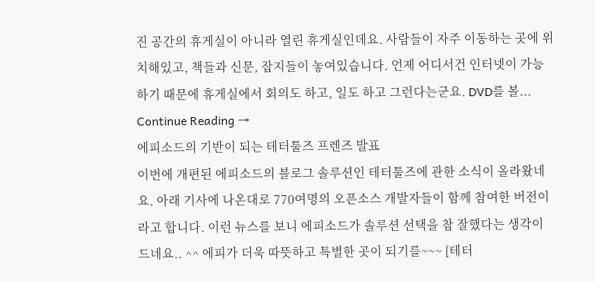진 공간의 휴게실이 아니라 열린 휴게실인데요. 사람들이 자주 이동하는 곳에 위치해있고, 책들과 신문, 잡지들이 놓여있습니다. 언제 어디서건 인터넷이 가능하기 때문에 휴게실에서 회의도 하고, 일도 하고 그런다는군요. DVD를 볼... Continue Reading →
에피소드의 기반이 되는 테터툴즈 프렌즈 발표
이번에 개편된 에피소드의 블로그 솔루션인 테터툴즈에 관한 소식이 올라왔네요. 아래 기사에 나온대로 770여명의 오픈소스 개발자들이 함께 참여한 버전이라고 합니다. 이런 뉴스를 보니 에피소드가 솔루션 선택을 참 잘했다는 생각이 드네요.. ^^ 에피가 더욱 따뜻하고 특별한 곳이 되기를~~~ [테터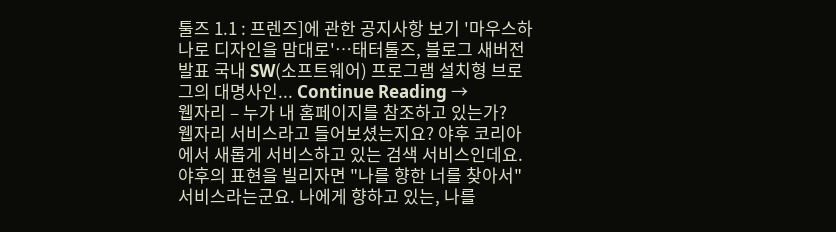툴즈 1.1 : 프렌즈]에 관한 공지사항 보기 '마우스하나로 디자인을 맘대로'…태터툴즈, 블로그 새버전 발표 국내 SW(소프트웨어) 프로그램 설치형 브로그의 대명사인... Continue Reading →
웹자리 – 누가 내 홈페이지를 참조하고 있는가?
웹자리 서비스라고 들어보셨는지요? 야후 코리아에서 새롭게 서비스하고 있는 검색 서비스인데요. 야후의 표현을 빌리자면 "나를 향한 너를 찾아서" 서비스라는군요. 나에게 향하고 있는, 나를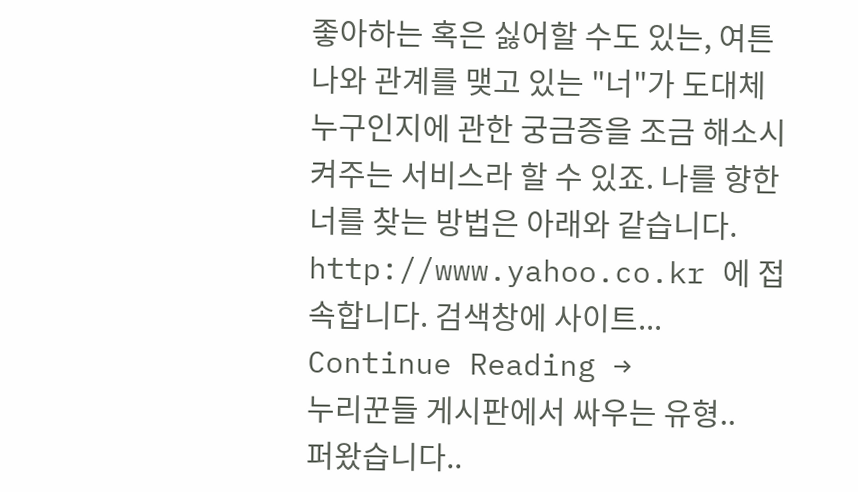좋아하는 혹은 싫어할 수도 있는, 여튼 나와 관계를 맺고 있는 "너"가 도대체 누구인지에 관한 궁금증을 조금 해소시켜주는 서비스라 할 수 있죠. 나를 향한 너를 찾는 방법은 아래와 같습니다. http://www.yahoo.co.kr 에 접속합니다. 검색창에 사이트... Continue Reading →
누리꾼들 게시판에서 싸우는 유형..
퍼왔습니다..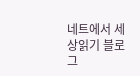네트에서 세상읽기 블로그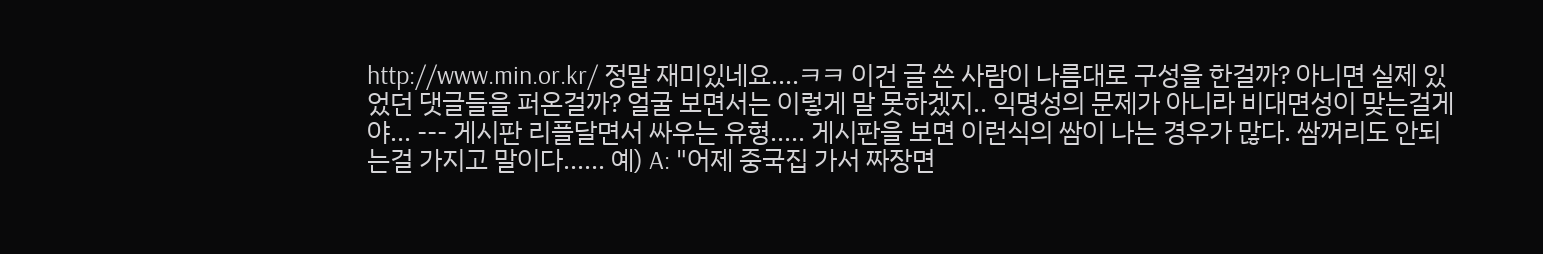http://www.min.or.kr/ 정말 재미있네요....ㅋㅋ 이건 글 쓴 사람이 나름대로 구성을 한걸까? 아니면 실제 있었던 댓글들을 퍼온걸까? 얼굴 보면서는 이렇게 말 못하겠지.. 익명성의 문제가 아니라 비대면성이 맞는걸게야... --- 게시판 리플달면서 싸우는 유형..... 게시판을 보면 이런식의 쌈이 나는 경우가 많다. 쌈꺼리도 안되는걸 가지고 말이다...... 예) A: "어제 중국집 가서 짜장면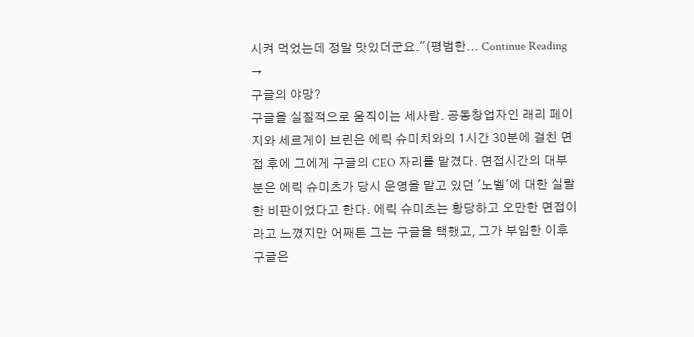시켜 먹었는데 정말 맛있더군요."(평범한... Continue Reading →
구글의 야망?
구글을 실질적으로 움직이는 세사람. 공동창업자인 래리 페이지와 세르게이 브린은 에릭 슈미치와의 1시간 30분에 걸친 면접 후에 그에게 구글의 CEO 자리를 맡겼다. 면접시간의 대부분은 에릭 슈미츠가 당시 운영을 맡고 있던 '노벨'에 대한 실랄한 비판이었다고 한다. 에릭 슈미츠는 황당하고 오만한 면접이라고 느꼈지만 어째튼 그는 구글을 택했고, 그가 부임한 이후 구글은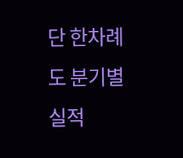단 한차례도 분기별 실적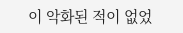이 악화된 적이 없었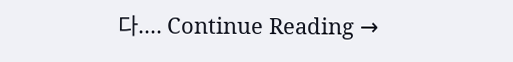다.... Continue Reading →